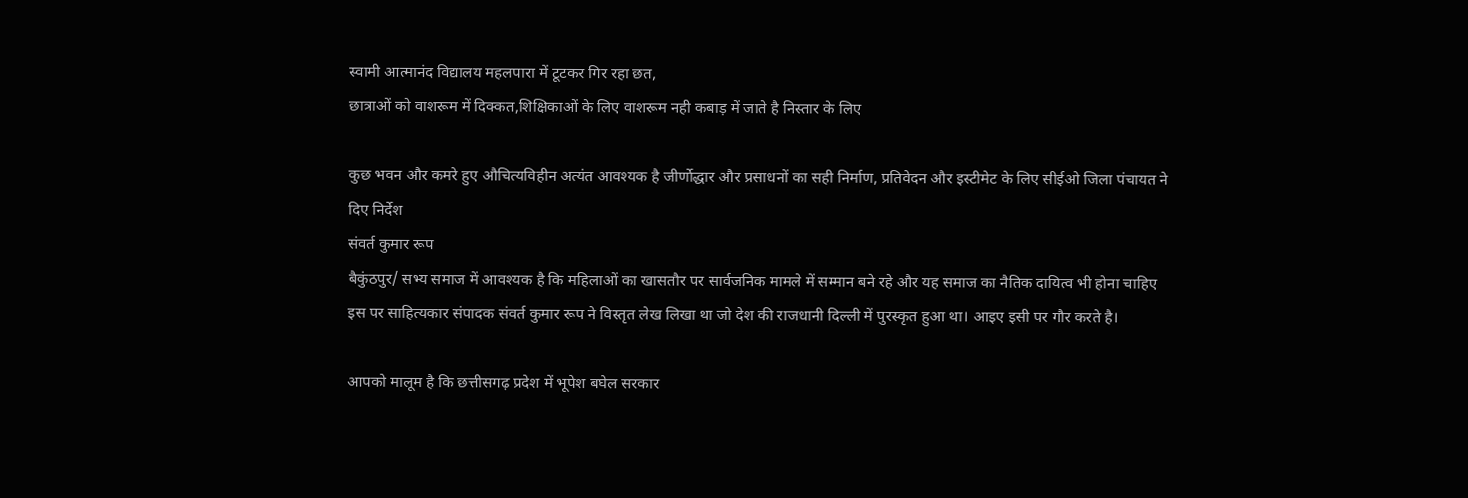स्वामी आत्मानंद विद्यालय महलपारा में टूटकर गिर रहा छत,
छात्राओं को वाशरूम में दिक्कत,शिक्षिकाओं के लिए वाशरूम नही कबाड़ में जाते है निस्तार के लिए

कुछ भवन और कमरे हुए औचित्यविहीन अत्यंत आवश्यक है जीर्णोद्धार और प्रसाधनों का सही निर्माण, प्रतिवेदन और इस्टीमेट के लिए सीईओ जिला पंचायत ने दिए निर्देश
संवर्त कुमार रूप
बैकुंठपुर/ सभ्य समाज में आवश्यक है कि महिलाओं का खासतौर पर सार्वजनिक मामले में सम्मान बने रहे और यह समाज का नैतिक दायित्व भी होना चाहिए इस पर साहित्यकार संपादक संवर्त कुमार रूप ने विस्तृत लेख लिखा था जो देश की राजधानी दिल्ली में पुरस्कृत हुआ था। आइए इसी पर गौर करते है।

आपको मालूम है कि छत्तीसगढ़ प्रदेश में भूपेश बघेल सरकार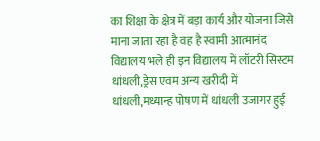का शिक्षा के क्षेत्र में बड़ा कार्य और योजना जिसे माना जाता रहा है वह है स्वामी आत्मानंद विद्यालय भले ही इन विद्यालय में लॉटरी सिस्टम धांधली,ड्रेस एवम अन्य खरीदी में धांधली,मध्यान्ह पोषण में धांधली उजागर हुई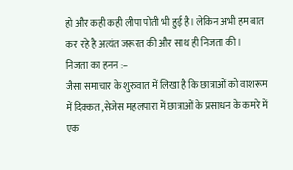हो और कही कही लीपा पोती भी हुई है। लेकिन अभी हम बात कर रहे है अत्यंत जरूरत की और साथ ही निजता की।
निजता का हनन :–
जैसा समाचार के शुरुवात में लिखा है कि छात्राओं को वाशरूम में दिक्कत ,सेजेस महलपारा में छात्राओं के प्रसाधन के कमरे में एक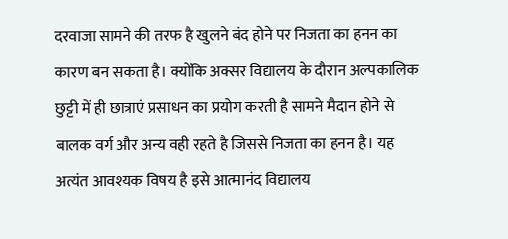दरवाजा सामने की तरफ है खुलने बंद होने पर निजता का हनन का कारण बन सकता है। क्योंकि अक्सर विद्यालय के दौरान अल्पकालिक छुट्टी में ही छात्राएं प्रसाधन का प्रयोग करती है सामने मैदान होने से बालक वर्ग और अन्य वही रहते है जिससे निजता का हनन है। यह अत्यंत आवश्यक विषय है इसे आत्मानंद विद्यालय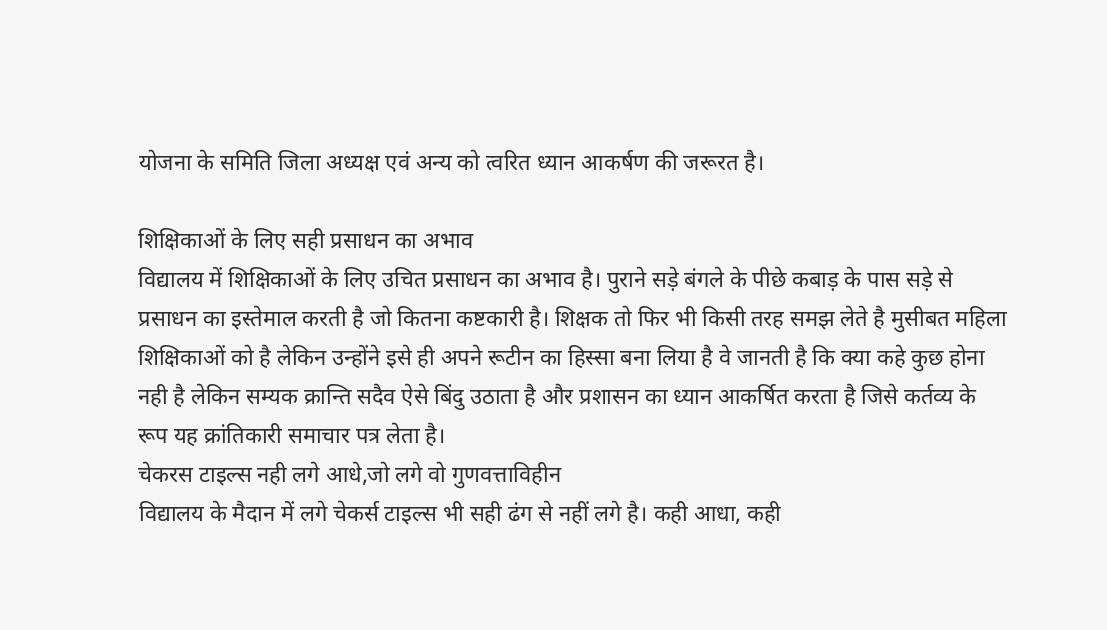योजना के समिति जिला अध्यक्ष एवं अन्य को त्वरित ध्यान आकर्षण की जरूरत है।

शिक्षिकाओं के लिए सही प्रसाधन का अभाव
विद्यालय में शिक्षिकाओं के लिए उचित प्रसाधन का अभाव है। पुराने सड़े बंगले के पीछे कबाड़ के पास सड़े से प्रसाधन का इस्तेमाल करती है जो कितना कष्टकारी है। शिक्षक तो फिर भी किसी तरह समझ लेते है मुसीबत महिला शिक्षिकाओं को है लेकिन उन्होंने इसे ही अपने रूटीन का हिस्सा बना लिया है वे जानती है कि क्या कहे कुछ होना नही है लेकिन सम्यक क्रान्ति सदैव ऐसे बिंदु उठाता है और प्रशासन का ध्यान आकर्षित करता है जिसे कर्तव्य के रूप यह क्रांतिकारी समाचार पत्र लेता है।
चेकरस टाइल्स नही लगे आधे,जो लगे वो गुणवत्ताविहीन
विद्यालय के मैदान में लगे चेकर्स टाइल्स भी सही ढंग से नहीं लगे है। कही आधा, कही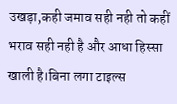उखड़ा,कही जमाव सही नही तो कहीं भराव सही नही है और आधा हिस्सा खाली है।बिना लगा टाइल्स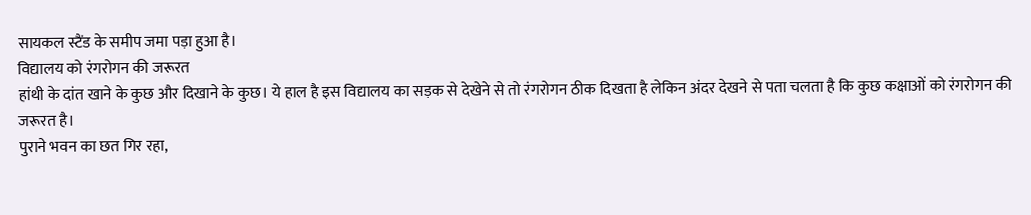सायकल स्टैंड के समीप जमा पड़ा हुआ है।
विद्यालय को रंगरोगन की जरूरत
हांथी के दांत खाने के कुछ और दिखाने के कुछ। ये हाल है इस विद्यालय का सड़क से देखेने से तो रंगरोगन ठीक दिखता है लेकिन अंदर देखने से पता चलता है कि कुछ कक्षाओं को रंगरोगन की जरूरत है।
पुराने भवन का छत गिर रहा,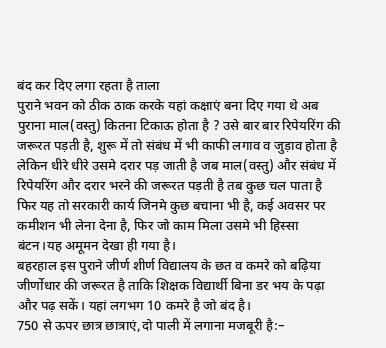बंद कर दिए लगा रहता है ताला
पुराने भवन को ठीक ठाक करके यहां कक्षाएं बना दिए गया थे अब पुराना माल(वस्तु) कितना टिकाऊ होता है ? उसे बार बार रिपेयरिंग की जरूरत पड़ती है, शुरू में तो संबंध में भी काफी लगाव व जुड़ाव होता है लेकिन धीरे धीरे उसमे दरार पड़ जाती है जब माल(वस्तु) और संबंध में रिपेयरिंग और दरार भरने की जरूरत पड़ती है तब कुछ चल पाता है फिर यह तो सरकारी कार्य जिनमे कुछ बचाना भी है, कई अवसर पर कमीशन भी लेना देना है, फिर जो काम मिला उसमे भी हिस्सा बंटन।यह अमूमन देखा ही गया है।
बहरहाल इस पुराने जीर्ण शीर्ण विद्यालय के छत व कमरे को बढ़िया जीर्णोधार की जरूरत है ताकि शिक्षक विद्यार्थी बिना डर भय के पढ़ा और पढ़ सकें। यहां लगभग 10 कमरे है जो बंद है।
750 से ऊपर छात्र छात्राएं,दो पाली में लगाना मजबूरी है:–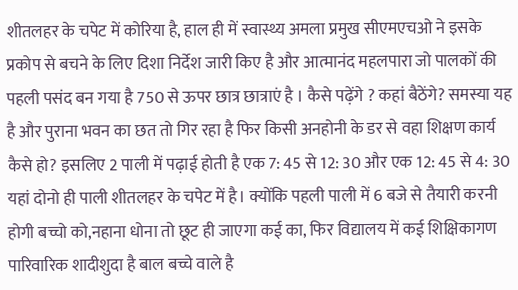शीतलहर के चपेट में कोरिया है, हाल ही में स्वास्थ्य अमला प्रमुख सीएमएचओ ने इसके प्रकोप से बचने के लिए दिशा निर्देश जारी किए है और आत्मानंद महलपारा जो पालकों की पहली पसंद बन गया है 750 से ऊपर छात्र छात्राएं है । कैसे पढ़ेंगे ? कहां बैठेंगे? समस्या यह है और पुराना भवन का छत तो गिर रहा है फिर किसी अनहोनी के डर से वहा शिक्षण कार्य कैसे हो? इसलिए 2 पाली में पढ़ाई होती है एक 7: 45 से 12: 30 और एक 12: 45 से 4: 30 यहां दोनो ही पाली शीतलहर के चपेट में है। क्योंकि पहली पाली में 6 बजे से तैयारी करनी होगी बच्चो को,नहाना धोना तो छूट ही जाएगा कई का, फिर विद्यालय में कई शिक्षिकागण पारिवारिक शादीशुदा है बाल बच्चे वाले है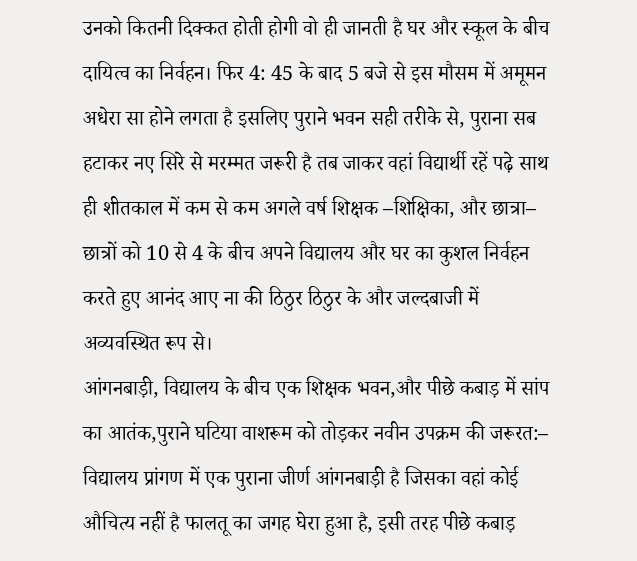उनको कितनी दिक्कत होती होगी वो ही जानती है घर और स्कूल के बीच दायित्व का निर्वहन। फिर 4: 45 के बाद 5 बजे से इस मौसम में अमूमन अधेरा सा होने लगता है इसलिए पुराने भवन सही तरीके से, पुराना सब हटाकर नए सिरे से मरम्मत जरूरी है तब जाकर वहां विद्यार्थी रहें पढ़े साथ ही शीतकाल में कम से कम अगले वर्ष शिक्षक –शिक्षिका, और छात्रा– छात्रों को 10 से 4 के बीच अपने विद्यालय और घर का कुशल निर्वहन करते हुए आनंद आए ना की ठिठुर ठिठुर के और जल्दबाजी में अव्यवस्थित रूप से।
आंगनबाड़ी, विद्यालय के बीच एक शिक्षक भवन,और पीछे कबाड़ में सांप का आतंक,पुराने घटिया वाशरूम को तोड़कर नवीन उपक्रम की जरूरत:–
विद्यालय प्रांगण में एक पुराना जीर्ण आंगनबाड़ी है जिसका वहां कोई औचित्य नहीं है फालतू का जगह घेरा हुआ है, इसी तरह पीछे कबाड़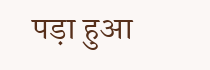पड़ा हुआ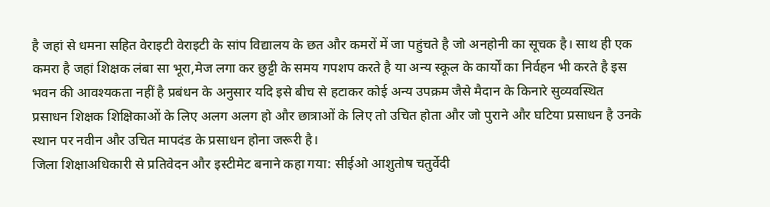है जहां से धमना सहित वेराइटी वेराइटी के सांप विद्यालय के छत और कमरों में जा पहुंचते है जो अनहोनी का सूचक है। साथ ही एक कमरा है जहां शिक्षक लंबा सा भूरा,मेज लगा कर छुट्टी के समय गपशप करते है या अन्य स्कूल के कार्यों का निर्वहन भी करते है इस भवन की आवश्यकता नहीं है प्रबंधन के अनुसार यदि इसे बीच से हटाकर कोई अन्य उपक्रम जैसे मैदान के किनारे सुव्यवस्थित प्रसाधन शिक्षक शिक्षिकाओं के लिए अलग अलग हो और छात्राओं के लिए तो उचित होता और जो पुराने और घटिया प्रसाधन है उनके स्थान पर नवीन और उचित मापदंड के प्रसाधन होना जरूरी है।
जिला शिक्षाअधिकारी से प्रतिवेदन और इस्टीमेट बनाने कहा गया: सीईओ आशुतोष चतुर्वेदी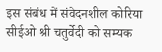इस संबंध में संवेदनशील कोरिया सीईओ श्री चतुर्वेदी को सम्यक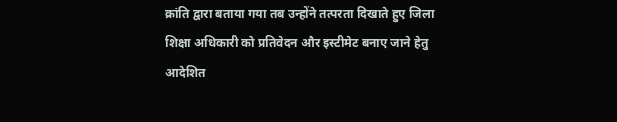क्रांति द्वारा बताया गया तब उन्होंने तत्परता दिखाते हुए जिला शिक्षा अधिकारी को प्रतिवेदन और इस्टीमेट बनाए जाने हेतु आदेशित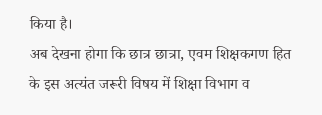किया है।
अब देखना होगा कि छात्र छात्रा, एवम शिक्षकगण हित के इस अत्यंत जरूरी विषय में शिक्षा विभाग व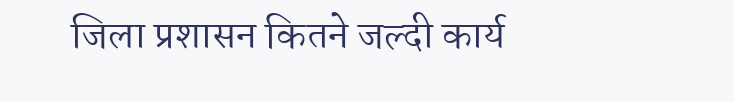जिला प्रशासन कितने जल्दी कार्य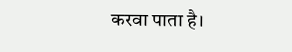करवा पाता है।